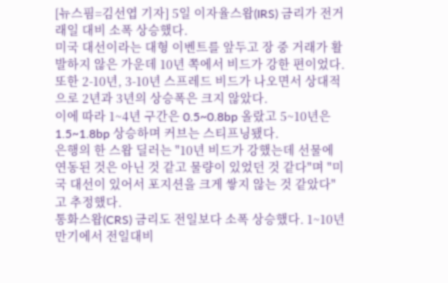[뉴스핌=김선엽 기자] 5일 이자율스왑(IRS) 금리가 전거래일 대비 소폭 상승했다.
미국 대선이라는 대형 이벤트를 앞두고 장 중 거래가 활발하지 않은 가운데 10년 쪽에서 비드가 강한 편이었다.
또한 2-10년, 3-10년 스프레드 비드가 나오면서 상대적으로 2년과 3년의 상승폭은 크지 않았다.
이에 따라 1~4년 구간은 0.5~0.8bp 올랐고 5~10년은 1.5~1.8bp 상승하며 커브는 스티프닝됐다.
은행의 한 스왑 딜러는 "10년 비드가 강했는데 선물에 연동된 것은 아닌 것 같고 물량이 있었던 것 같다"며 "미국 대선이 있어서 포지션을 크게 쌓지 않는 것 같았다"고 추정했다.
통화스왑(CRS) 금리도 전일보다 소폭 상승했다. 1~10년 만기에서 전일대비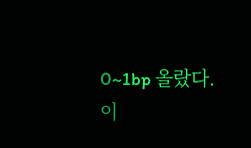0~1bp 올랐다.
이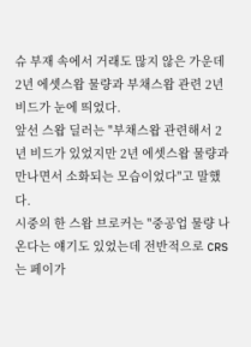슈 부재 속에서 거래도 많지 않은 가운데 2년 에셋스왑 물량과 부채스왑 관련 2년 비드가 눈에 띄었다.
앞선 스왑 딜러는 "부채스왑 관련해서 2년 비드가 있었지만 2년 에셋스왑 물량과 만나면서 소화되는 모습이었다"고 말했다.
시중의 한 스왑 브로커는 "중공업 물량 나온다는 얘기도 있었는데 전반적으로 CRS는 페이가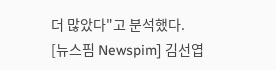더 많았다"고 분석했다.
[뉴스핌 Newspim] 김선엽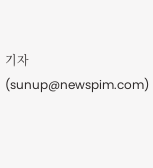기자 (sunup@newspim.com)